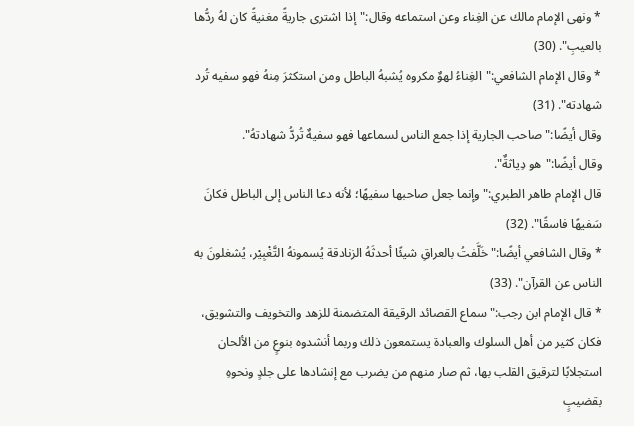* ونهى الإمام مالك عن الغِناء وعن استماعه وقال:"إذا اشترى جاريةً مغنيةً كان لهُ ردُّها بالعيبِ". (30)
* وقال الإمام الشافعي:"الغِناءُ لهوٌ مكروه يُشبهُ الباطل ومن استكثرَ مِنهُ فهو سفيه تُرد شهادته". (31)
وقال أيضًا:"صاحب الجارية إذا جمع الناس لسماعها فهو سفيهٌ تُردُّ شهادتهُ".
وقال أيضًا:"هو دِياثةٌ".
قال الإمام طاهر الطبري:"وإنما جعل صاحبها سفيهًا؛ لأنه دعا الناس إلى الباطل فكانَ سَفيهًا فاسقًا". (32)
* وقال الشافعي أيضًا:"خَلَّفتُ بالعراقِ شيئًا أحدثَهُ الزنادقة يُسمونهُ التَّغْبِيْر، يُشغلونَ به الناس عن القرآن". (33)
* قال الإمام ابن رجب:"سماع القصائد الرقيقة المتضمنة للزهد والتخويف والتشويق، فكان كثير من أهل السلوك والعبادة يستمعون ذلك وربما أنشدوه بنوعٍ من الألحان استجلابًا لترقيق القلب بها، ثم صار منهم من يضرب مع إنشادها على جلدٍ ونحوهِ بقضيبٍ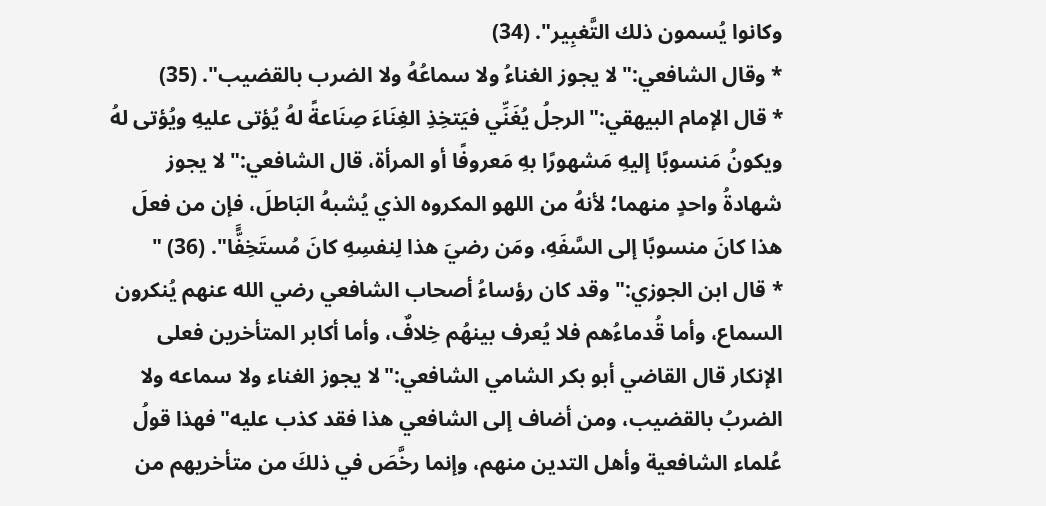وكانوا يُسمون ذلك التَّغبِير". (34)
* وقال الشافعي:"لا يجوز الغناءُ ولا سماعُهُ ولا الضرب بالقضيب". (35)
* قال الإمام البيهقي:"الرجلُ يُغَنِّي فيَتخِذِ الغِنَاءَ صِنَاعةً لهُ يُؤتى عليهِ ويُؤتى لهُ ويكونُ مَنسوبًا إليهِ مَشهورًا بهِ مَعروفًا أو المرأة، قال الشافعي:"لا يجوز شهادةُ واحدٍ منهما؛ لأنهُ من اللهو المكروه الذي يُشبهُ البَاطلَ، فإن من فعلَ هذا كانَ منسوبًا إلى السَّفَهِ، ومَن رضيَ هذا لِنفسِهِ كانَ مُستَخِفًَّا". (36) "
* قال ابن الجوزي:"وقد كان رؤساءُ أصحاب الشافعي رضي الله عنهم يُنكرون السماع، وأما قُدماءُهم فلا يُعرف بينهُم خِلافٌ، وأما أكابر المتأخرين فعلى الإنكار قال القاضي أبو بكر الشامي الشافعي:"لا يجوز الغناء ولا سماعه ولا الضربُ بالقضيب، ومن أضاف إلى الشافعي هذا فقد كذب عليه"فهذا قولُ عُلماء الشافعية وأهل التدين منهم، وإنما رخَّصَ في ذلكَ من متأخريهم من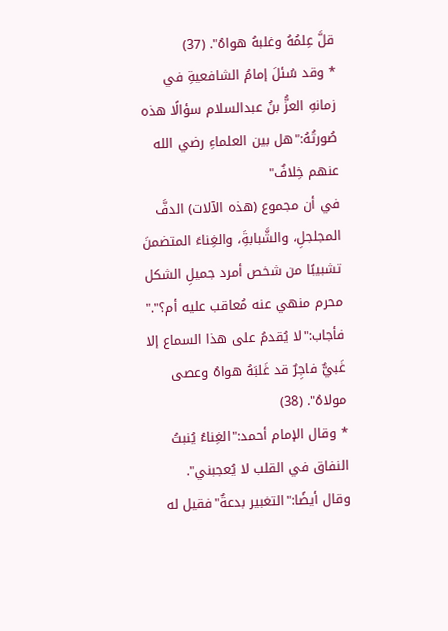قلَّ عِلمُهُ وغلبهُ هواهُ". (37)
* وقد سُئلَ إمامُ الشافعيةِ في زمانهِ العزُّ بنُ عبدالسلام سؤالًا هذه صُورتُهُ:"هل بين العلماءِ رضي الله عنهم خِلافٌ"
في أن مجموع (هذه الآلات) الدفَّ المجلجلِ، والشَّبابةَِ، والغِناءَ المتضمنَ تشبيبًا من شخص أمرد جميلِ الشكل محرم منهي عنه مُعاقب عليه أم؟"."
فأجاب:"لا يُقدمُ على هذا السماع إلا غَبيٌّ فاجِرٌ قد غَلبَهُ هواهُ وعصى مولاهُ". (38)
* وقال الإمام أحمد:"الغِناءُ يُنبتُ النفاق في القلب لا يُعجبني".
وقال أيضًا:"التغبير بدعةٌ"فقيل له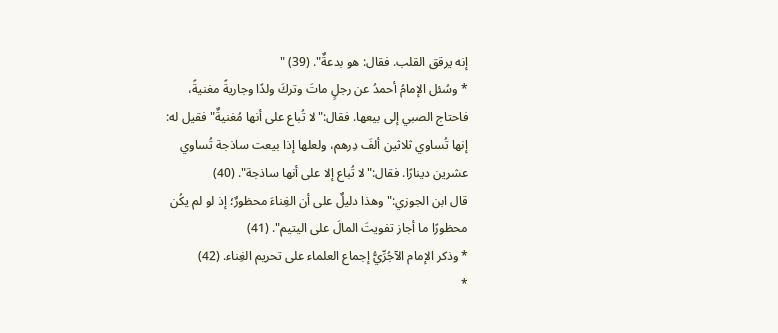إنه يرقق القلب. فقال: هو بدعةٌ". (39) "
* وسُئل الإمامُ أحمدُ عن رجلٍ ماتَ وتركَ ولدًا وجاريةً مغنيةً، فاحتاج الصبي إلى بيعها. فقال:"لا تُباع على أنها مُغنيةٌ"فقيل له: إنها تُساوي ثلاثين ألفَ دِرهم، ولعلها إذا بيعت ساذجة تُساوي عشرين دينارًا. فقال:"لا تُباع إلا على أنها ساذجة". (40)
قال ابن الجوزي:"وهذا دليلٌ على أن الغِناءَ محظورٌ؛ إذ لو لم يكُن محظورًا ما أجاز تفويتَ المالَ على اليتيم". (41)
* وذكر الإمام الآجُرِّيُّ إجماع العلماء على تحريم الغِناء. (42)
*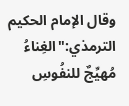وقال الإمام الحكيم الترمذي:"الغِناءُ مُهيِّجٌ للنفُوسِ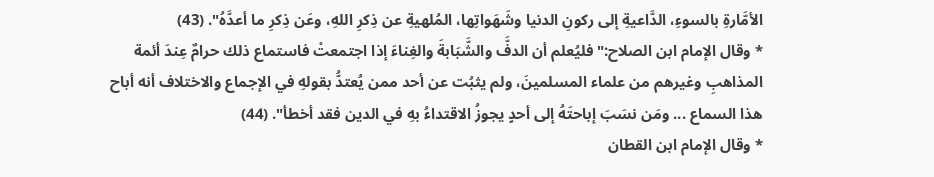الأمَّارةِ بالسوءِ، الدَّاعيةِ إلى ركونِ الدنيا وشَهَواتِها، المُلهيةِ عن ذِكرِ اللهِ، وعَن ذِكرِ ما أعدَّهُ". (43)
* وقال الإمام ابن الصلاح:"فليُعلم أن الدفَّ والشَّبَابةَ والغِناءَ إذا اجتمعتْ فاستماع ذلك حرامٌ عِندَ أئمة المذاهبِ وغيرهم من علماء المسلمينَ، ولم يثبُت عن أحد ممن يُعتدُّ بقولهِ في الإجماع والاختلاف أنه أباح هذا السماع ... ومَن نسَبَ إباحتَهُ إلى أحدٍ يجوزُ الاقتداءُ بهِ في الدين فقد أخطأ". (44)
* وقال الإمام ابن القطان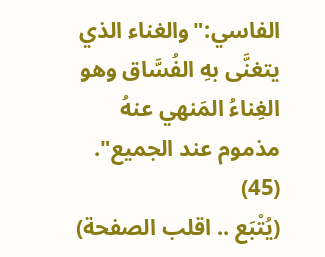الفاسي:"والغناء الذي يتغنَّى بهِ الفُسَّاق وهو الغِناءُ المَنهي عنهُ مذموم عند الجميع". (45)
(يُتْبَع .. اقلب الصفحة)